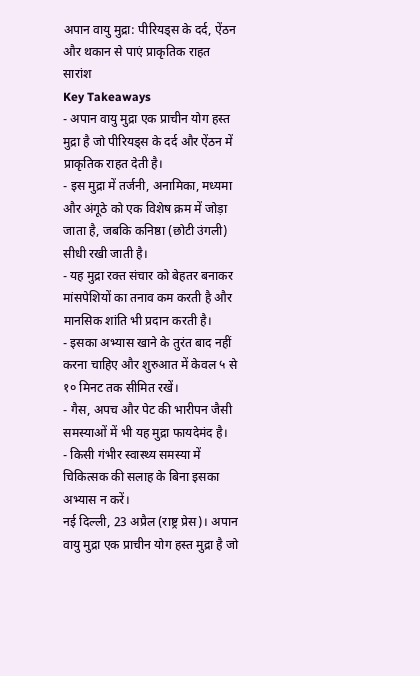अपान वायु मुद्रा: पीरियड्स के दर्द, ऐंठन और थकान से पाएं प्राकृतिक राहत
सारांश
Key Takeaways
- अपान वायु मुद्रा एक प्राचीन योग हस्त मुद्रा है जो पीरियड्स के दर्द और ऐंठन में प्राकृतिक राहत देती है।
- इस मुद्रा में तर्जनी, अनामिका, मध्यमा और अंगूठे को एक विशेष क्रम में जोड़ा जाता है, जबकि कनिष्ठा (छोटी उंगली) सीधी रखी जाती है।
- यह मुद्रा रक्त संचार को बेहतर बनाकर मांसपेशियों का तनाव कम करती है और मानसिक शांति भी प्रदान करती है।
- इसका अभ्यास खाने के तुरंत बाद नहीं करना चाहिए और शुरुआत में केवल ५ से १० मिनट तक सीमित रखें।
- गैस, अपच और पेट की भारीपन जैसी समस्याओं में भी यह मुद्रा फायदेमंद है।
- किसी गंभीर स्वास्थ्य समस्या में चिकित्सक की सलाह के बिना इसका अभ्यास न करें।
नई दिल्ली, 23 अप्रैल (राष्ट्र प्रेस)। अपान वायु मुद्रा एक प्राचीन योग हस्त मुद्रा है जो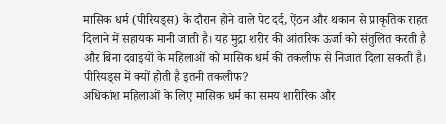मासिक धर्म (पीरियड्स) के दौरान होने वाले पेट दर्द, ऐंठन और थकान से प्राकृतिक राहत दिलाने में सहायक मानी जाती है। यह मुद्रा शरीर की आंतरिक ऊर्जा को संतुलित करती है और बिना दवाइयों के महिलाओं को मासिक धर्म की तकलीफ से निजात दिला सकती है।
पीरियड्स में क्यों होती है इतनी तकलीफ?
अधिकांश महिलाओं के लिए मासिक धर्म का समय शारीरिक और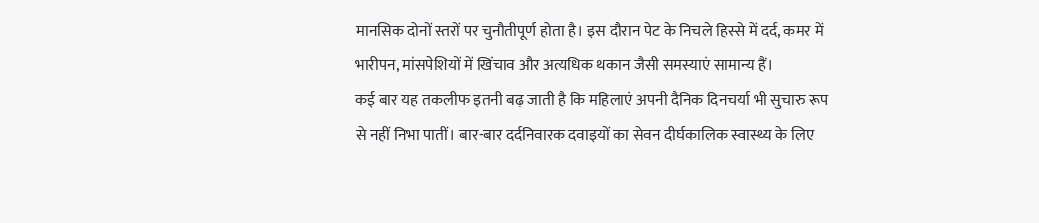मानसिक दोनों स्तरों पर चुनौतीपूर्ण होता है। इस दौरान पेट के निचले हिस्से में दर्द, कमर में भारीपन, मांसपेशियों में खिंचाव और अत्यधिक थकान जैसी समस्याएं सामान्य हैं।
कई बार यह तकलीफ इतनी बढ़ जाती है कि महिलाएं अपनी दैनिक दिनचर्या भी सुचारु रूप से नहीं निभा पातीं। बार-बार दर्दनिवारक दवाइयों का सेवन दीर्घकालिक स्वास्थ्य के लिए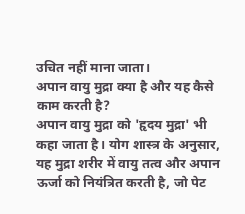उचित नहीं माना जाता।
अपान वायु मुद्रा क्या है और यह कैसे काम करती है?
अपान वायु मुद्रा को 'हृदय मुद्रा' भी कहा जाता है। योग शास्त्र के अनुसार, यह मुद्रा शरीर में वायु तत्व और अपान ऊर्जा को नियंत्रित करती है, जो पेट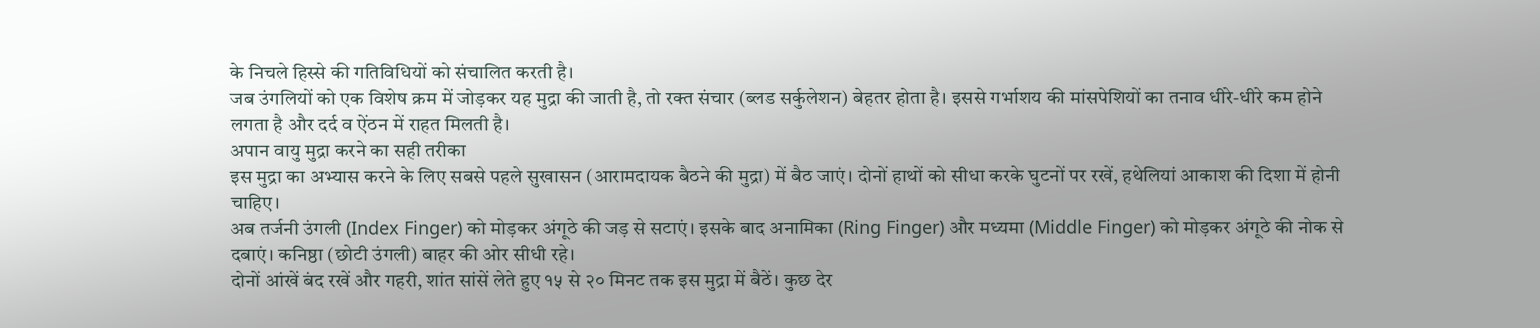के निचले हिस्से की गतिविधियों को संचालित करती है।
जब उंगलियों को एक विशेष क्रम में जोड़कर यह मुद्रा की जाती है, तो रक्त संचार (ब्लड सर्कुलेशन) बेहतर होता है। इससे गर्भाशय की मांसपेशियों का तनाव धीरे-धीरे कम होने लगता है और दर्द व ऐंठन में राहत मिलती है।
अपान वायु मुद्रा करने का सही तरीका
इस मुद्रा का अभ्यास करने के लिए सबसे पहले सुखासन (आरामदायक बैठने की मुद्रा) में बैठ जाएं। दोनों हाथों को सीधा करके घुटनों पर रखें, हथेलियां आकाश की दिशा में होनी चाहिए।
अब तर्जनी उंगली (Index Finger) को मोड़कर अंगूठे की जड़ से सटाएं। इसके बाद अनामिका (Ring Finger) और मध्यमा (Middle Finger) को मोड़कर अंगूठे की नोक से दबाएं। कनिष्ठा (छोटी उंगली) बाहर की ओर सीधी रहे।
दोनों आंखें बंद रखें और गहरी, शांत सांसें लेते हुए १५ से २० मिनट तक इस मुद्रा में बैठें। कुछ देर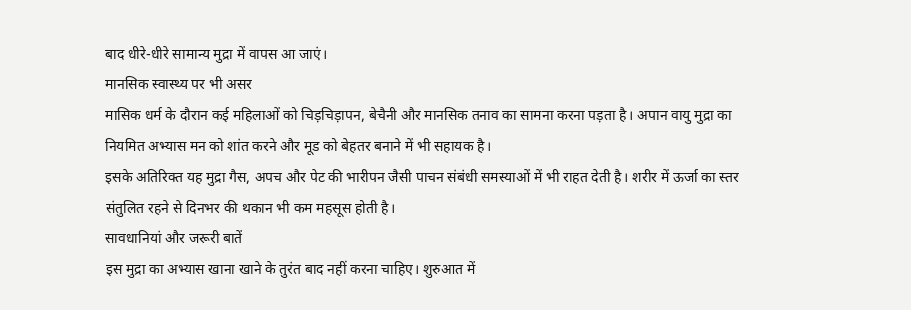बाद धीरे-धीरे सामान्य मुद्रा में वापस आ जाएं।
मानसिक स्वास्थ्य पर भी असर
मासिक धर्म के दौरान कई महिलाओं को चिड़चिड़ापन, बेचैनी और मानसिक तनाव का सामना करना पड़ता है। अपान वायु मुद्रा का नियमित अभ्यास मन को शांत करने और मूड को बेहतर बनाने में भी सहायक है।
इसके अतिरिक्त यह मुद्रा गैस, अपच और पेट की भारीपन जैसी पाचन संबंधी समस्याओं में भी राहत देती है। शरीर में ऊर्जा का स्तर संतुलित रहने से दिनभर की थकान भी कम महसूस होती है।
सावधानियां और जरूरी बातें
इस मुद्रा का अभ्यास खाना खाने के तुरंत बाद नहीं करना चाहिए। शुरुआत में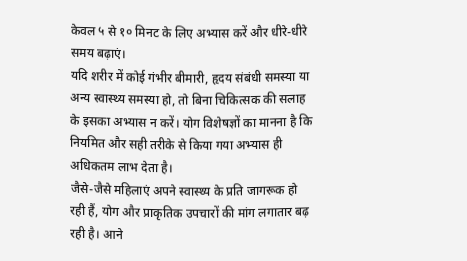केवल ५ से १० मिनट के लिए अभ्यास करें और धीरे-धीरे समय बढ़ाएं।
यदि शरीर में कोई गंभीर बीमारी, हृदय संबंधी समस्या या अन्य स्वास्थ्य समस्या हो, तो बिना चिकित्सक की सलाह के इसका अभ्यास न करें। योग विशेषज्ञों का मानना है कि नियमित और सही तरीके से किया गया अभ्यास ही अधिकतम लाभ देता है।
जैसे-जैसे महिलाएं अपने स्वास्थ्य के प्रति जागरूक हो रही हैं, योग और प्राकृतिक उपचारों की मांग लगातार बढ़ रही है। आने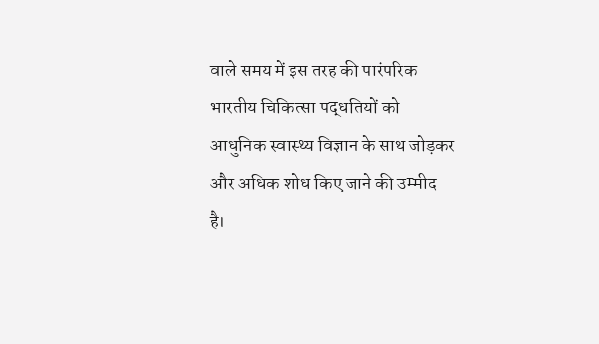वाले समय में इस तरह की पारंपरिक भारतीय चिकित्सा पद्धतियों को आधुनिक स्वास्थ्य विज्ञान के साथ जोड़कर और अधिक शोध किए जाने की उम्मीद है।